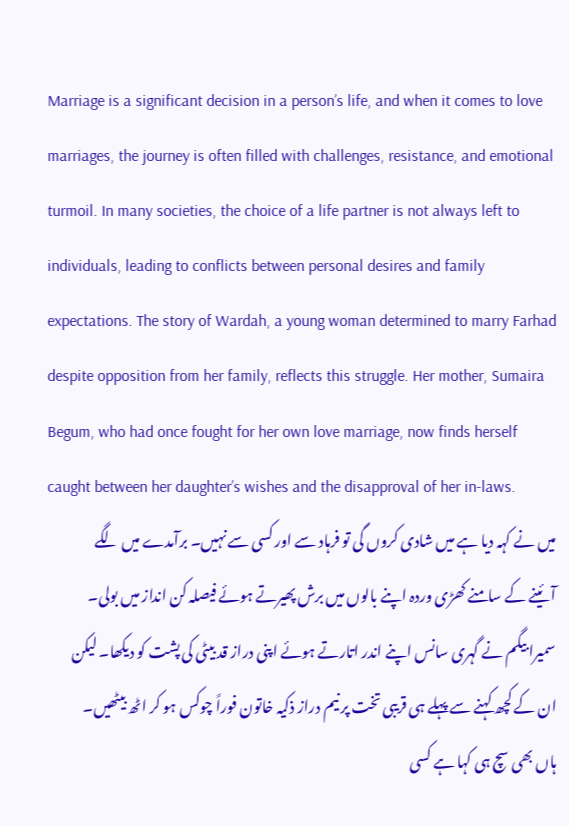Marriage is a significant decision in a person’s life, and when it comes to love marriages, the journey is often filled with challenges, resistance, and emotional turmoil. In many societies, the choice of a life partner is not always left to individuals, leading to conflicts between personal desires and family expectations. The story of Wardah, a young woman determined to marry Farhad despite opposition from her family, reflects this struggle. Her mother, Sumaira Begum, who had once fought for her own love marriage, now finds herself caught between her daughter’s wishes and the disapproval of her in-laws.
میں نے کہہ دیا ہے میں شادی کروں گی تو فرہاد سے اور کسی سے نہیں۔ برآمدے میں لگے آئینے کے سامنے کھڑی وردہ اپنے بالوں میں برش پھیرتے ہوئے فیصلہ کن انداز میں بولی۔ سمیرا بیگم نے گہری سانس اپنے اندر اتارتے ہوئے اپنی دراز قد بیٹی کی پشت کو دیکھا۔ لیکن ان کے کچھ کہنے سے پہلے ہی قریبی تخت پر نیم دراز ذکیہ خاتون فوراً چوکس ہو کر اٹھ بیٹھیں۔ ہاں بھی سچ ہی کہا ہے کسی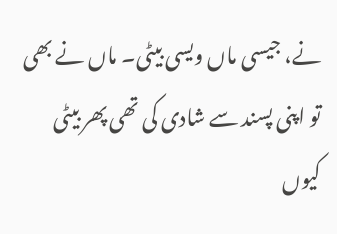نے، جیسی ماں ویسی بیٹی۔ ماں نے بھی تو اپنی پسند سے شادی کی تھی پھر بیٹی کیوں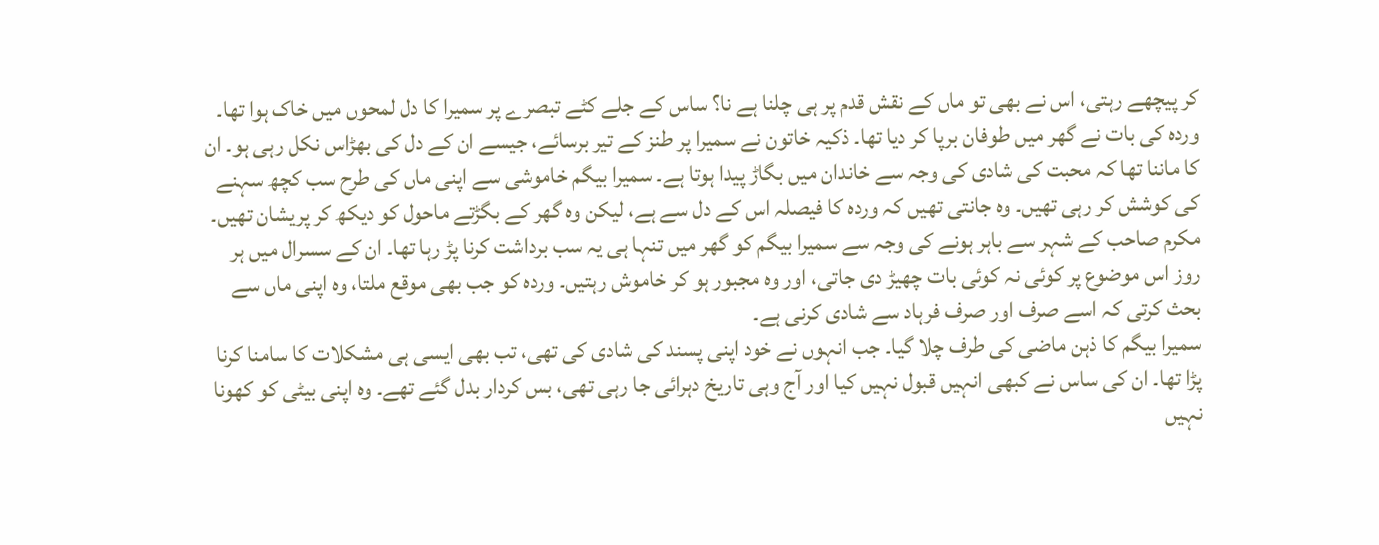کر پیچھے رہتی، اس نے بھی تو ماں کے نقش قدم پر ہی چلنا ہے نا؟ ساس کے جلے کٹے تبصرے پر سمیرا کا دل لمحوں میں خاک ہوا تھا۔
وردہ کی بات نے گھر میں طوفان برپا کر دیا تھا۔ ذکیہ خاتون نے سمیرا پر طنز کے تیر برسائے، جیسے ان کے دل کی بھڑاس نکل رہی ہو۔ ان کا ماننا تھا کہ محبت کی شادی کی وجہ سے خاندان میں بگاڑ پیدا ہوتا ہے۔ سمیرا بیگم خاموشی سے اپنی ماں کی طرح سب کچھ سہنے کی کوشش کر رہی تھیں۔ وہ جانتی تھیں کہ وردہ کا فیصلہ اس کے دل سے ہے، لیکن وہ گھر کے بگڑتے ماحول کو دیکھ کر پریشان تھیں۔
مکرم صاحب کے شہر سے باہر ہونے کی وجہ سے سمیرا بیگم کو گھر میں تنہا ہی یہ سب برداشت کرنا پڑ رہا تھا۔ ان کے سسرال میں ہر روز اس موضوع پر کوئی نہ کوئی بات چھیڑ دی جاتی، اور وہ مجبور ہو کر خاموش رہتیں۔ وردہ کو جب بھی موقع ملتا، وہ اپنی ماں سے بحث کرتی کہ اسے صرف اور صرف فرہاد سے شادی کرنی ہے۔
سمیرا بیگم کا ذہن ماضی کی طرف چلا گیا۔ جب انہوں نے خود اپنی پسند کی شادی کی تھی، تب بھی ایسی ہی مشکلات کا سامنا کرنا پڑا تھا۔ ان کی ساس نے کبھی انہیں قبول نہیں کیا اور آج وہی تاریخ دہرائی جا رہی تھی، بس کردار بدل گئے تھے۔ وہ اپنی بیٹی کو کھونا نہیں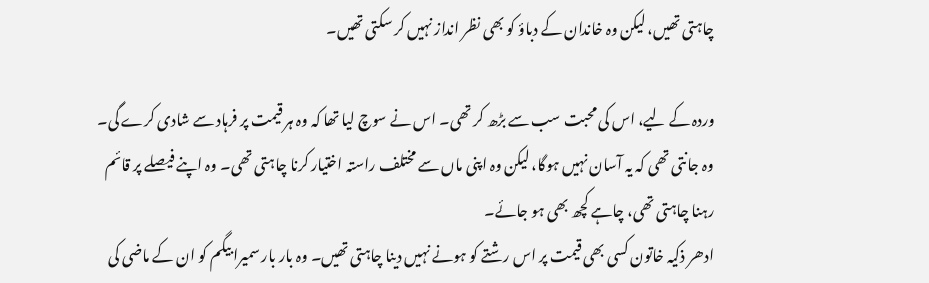چاہتی تھیں، لیکن وہ خاندان کے دباؤ کو بھی نظر انداز نہیں کر سکتی تھیں۔

وردہ کے لیے، اس کی محبت سب سے بڑھ کر تھی۔ اس نے سوچ لیا تھا کہ وہ ہر قیمت پر فرہاد سے شادی کرے گی۔ وہ جانتی تھی کہ یہ آسان نہیں ہوگا، لیکن وہ اپنی ماں سے مختلف راستہ اختیار کرنا چاہتی تھی۔ وہ اپنے فیصلے پر قائم رہنا چاہتی تھی، چاہے کچھ بھی ہو جائے۔
ادھر ذکیہ خاتون کسی بھی قیمت پر اس رشتے کو ہونے نہیں دینا چاہتی تھیں۔ وہ بار بار سمیرا بیگم کو ان کے ماضی کی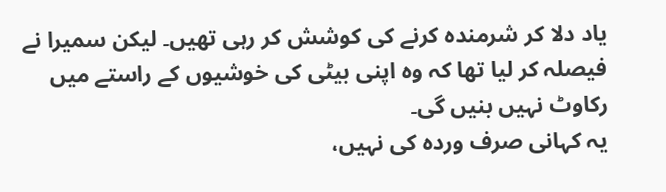یاد دلا کر شرمندہ کرنے کی کوشش کر رہی تھیں۔ لیکن سمیرا نے فیصلہ کر لیا تھا کہ وہ اپنی بیٹی کی خوشیوں کے راستے میں رکاوٹ نہیں بنیں گی۔
یہ کہانی صرف وردہ کی نہیں،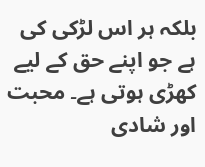بلکہ ہر اس لڑکی کی ہے جو اپنے حق کے لیے کھڑی ہوتی ہے۔ محبت اور شادی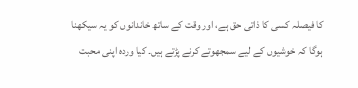کا فیصلہ کسی کا ذاتی حق ہے، اور وقت کے ساتھ خاندانوں کو یہ سیکھنا ہوگا کہ خوشیوں کے لیے سمجھوتے کرنے پڑتے ہیں۔ کیا وردہ اپنی محبت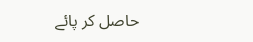حاصل کر پائے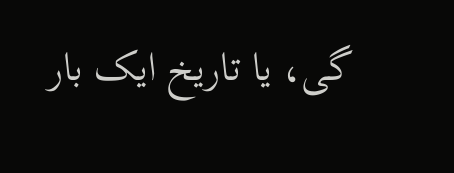گی، یا تاریخ ایک بار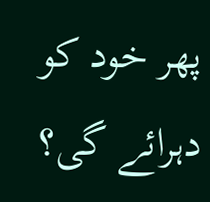پھر خود کو دہرائے گی؟